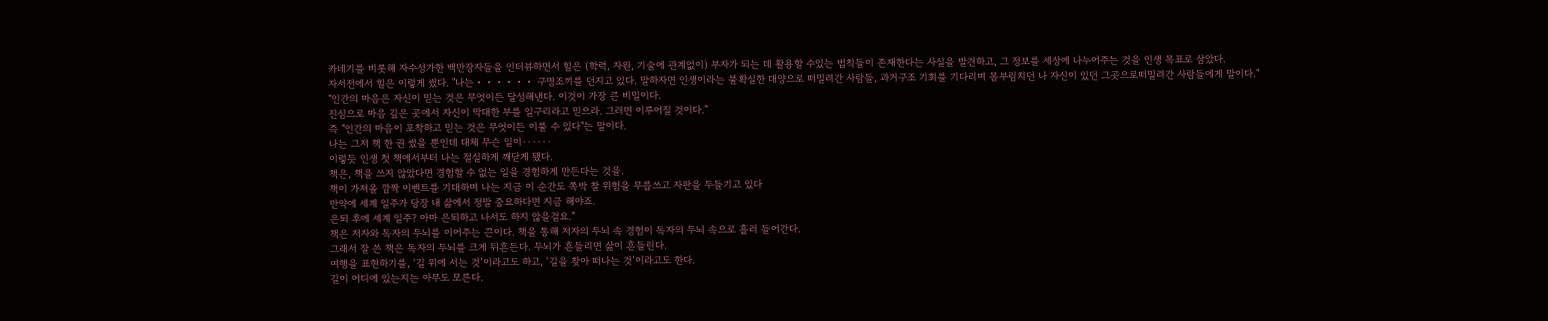카네기를 비롯해 자수성가한 백만장자들을 인터뷰하면서 힐은 (학력, 자원, 기술에 관계없이) 부자가 되는 데 활용할 수있는 법칙들이 존재한다는 사실을 발견하고, 그 정보를 세상에 나누어주는 것을 인생 목표로 삼았다.
자서전에서 힐은 이렇게 썼다. "나는・・・・・・ 구명조끼를 던지고 있다. 말하자면 인생이라는 불확실한 대양으로 떠밀려간 사람들, 과거구조 기회를 기다리며 몸부림치던 나 자신이 있던 그곳으로떠밀려간 사람들에게 말이다."
"인간의 마음은 자신이 믿는 것은 무엇이든 달성해낸다. 이것이 가장 큰 비밀이다.
진심으로 마음 깊은 곳에서 자신이 막대한 부를 일구리라고 믿으라. 그러면 이루어질 것이다."
즉 "인간의 마음이 포착하고 믿는 것은 무엇이든 이룰 수 있다"는 말이다.
나는 그저 책 한 권 썼을 뿐인데 대체 무슨 일이······
이렇듯 인생 첫 책에서부터 나는 절실하게 깨닫게 됐다.
책은, 책을 쓰지 않았다면 경험할 수 없는 일을 경험하게 만든다는 것을.
책이 가져올 깜짝 이벤트를 기대하며 나는 지금 이 순간도 쪽박 찰 위험을 무릅쓰고 자판을 두들기고 있다
만약에 세계 일주가 당장 내 삶에서 정말 중요하다면 지금 해야죠.
은퇴 후에 세계 일주? 아마 은퇴하고 나서도 하지 않을걸요."
책은 저자와 독자의 두뇌를 이어주는 끈이다. 책을 통해 저자의 두뇌 속 경험이 독자의 두뇌 속으로 흘러 들어간다.
그래서 잘 쓴 책은 독자의 두뇌를 크게 뒤흔든다. 두뇌가 흔들리면 삶이 흔들린다.
여행을 표현하기를, ‘길 위에 서는 것’이라고도 하고, ‘길을 찾아 떠나는 것’이라고도 한다.
길이 어디에 있는지는 아무도 모른다.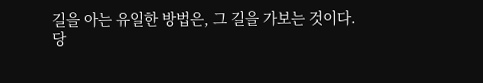길을 아는 유일한 방법은, 그 길을 가보는 것이다.
당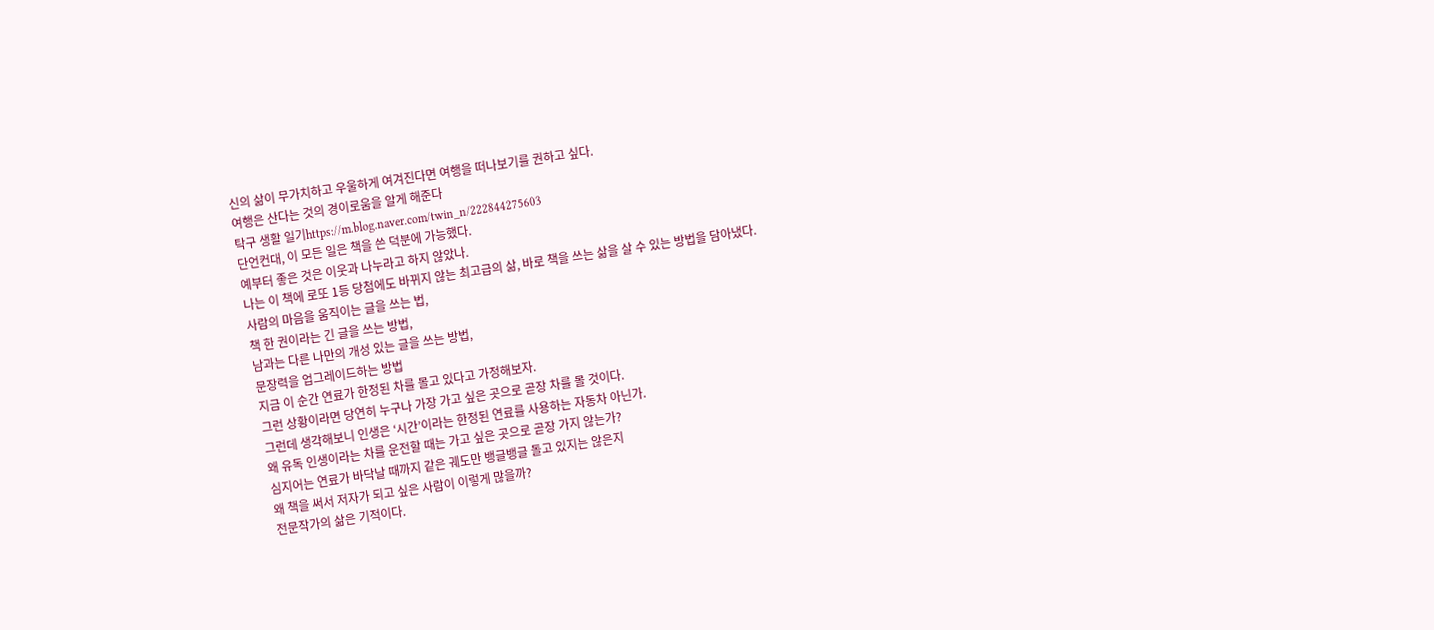신의 삶이 무가치하고 우울하게 여겨진다면 여행을 떠나보기를 권하고 싶다.
여행은 산다는 것의 경이로움을 알게 해준다
탁구 생활 일기https://m.blog.naver.com/twin_n/222844275603
단언컨대, 이 모든 일은 책을 쓴 덕분에 가능했다.
예부터 좋은 것은 이웃과 나누라고 하지 않았나.
나는 이 책에 로또 1등 당첨에도 바뀌지 않는 최고급의 삶, 바로 책을 쓰는 삶을 살 수 있는 방법을 담아냈다.
사람의 마음을 움직이는 글을 쓰는 법,
책 한 권이라는 긴 글을 쓰는 방법,
남과는 다른 나만의 개성 있는 글을 쓰는 방법,
문장력을 업그레이드하는 방법
지금 이 순간 연료가 한정된 차를 몰고 있다고 가정해보자.
그런 상황이라면 당연히 누구나 가장 가고 싶은 곳으로 곧장 차를 몰 것이다.
그런데 생각해보니 인생은 ‘시간’이라는 한정된 연료를 사용하는 자동차 아닌가.
왜 유독 인생이라는 차를 운전할 때는 가고 싶은 곳으로 곧장 가지 않는가?
심지어는 연료가 바닥날 때까지 같은 궤도만 뱅글뱅글 돌고 있지는 않은지
왜 책을 써서 저자가 되고 싶은 사람이 이렇게 많을까?
전문작가의 삶은 기적이다.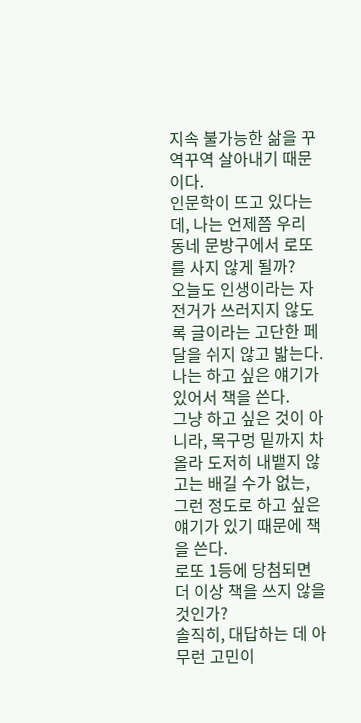지속 불가능한 삶을 꾸역꾸역 살아내기 때문이다.
인문학이 뜨고 있다는데, 나는 언제쯤 우리 동네 문방구에서 로또를 사지 않게 될까?
오늘도 인생이라는 자전거가 쓰러지지 않도록 글이라는 고단한 페달을 쉬지 않고 밟는다.
나는 하고 싶은 얘기가 있어서 책을 쓴다.
그냥 하고 싶은 것이 아니라, 목구멍 밑까지 차올라 도저히 내뱉지 않고는 배길 수가 없는, 그런 정도로 하고 싶은 얘기가 있기 때문에 책을 쓴다.
로또 1등에 당첨되면 더 이상 책을 쓰지 않을 것인가?
솔직히, 대답하는 데 아무런 고민이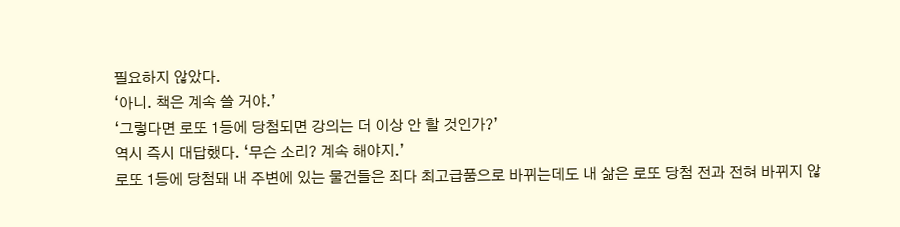필요하지 않았다.
‘아니. 책은 계속 쓸 거야.’
‘그렇다면 로또 1등에 당첨되면 강의는 더 이상 안 할 것인가?’
역시 즉시 대답했다. ‘무슨 소리? 계속 해야지.’
로또 1등에 당첨돼 내 주변에 있는 물건들은 죄다 최고급품으로 바뀌는데도 내 삶은 로또 당첨 전과 전혀 바뀌지 않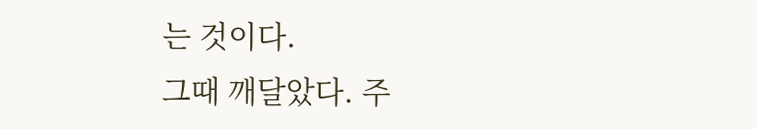는 것이다.
그때 깨달았다. 주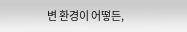변 환경이 어떻든,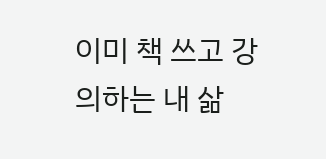이미 책 쓰고 강의하는 내 삶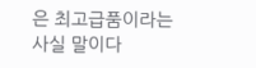은 최고급품이라는 사실 말이다